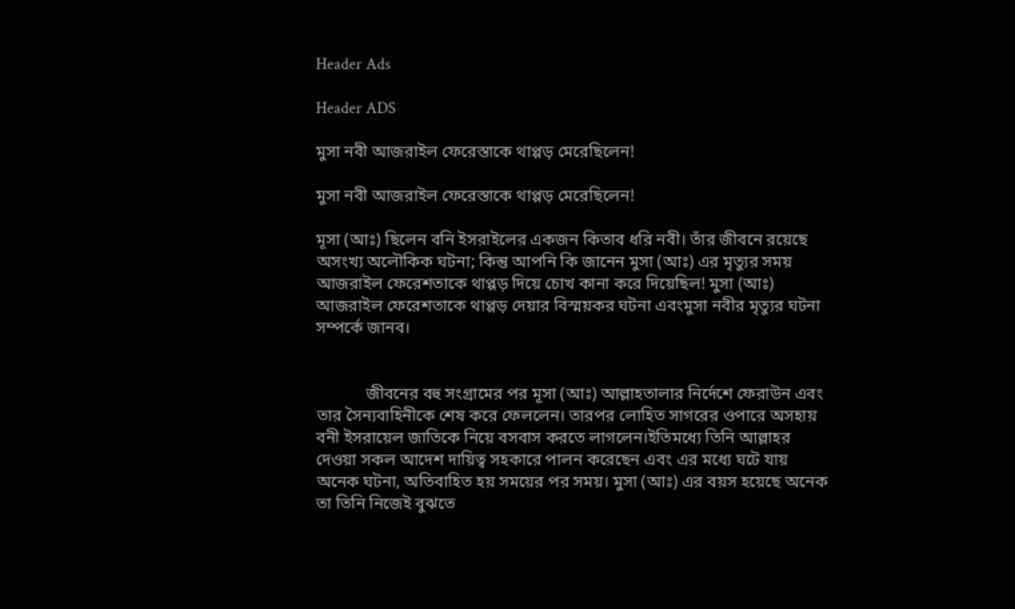Header Ads

Header ADS

মুসা নবী আজরাইল ফেরেস্তাকে থাপ্পড় মেরেছিলেন!

মুসা নবী আজরাইল ফেরেস্তাকে থাপ্পড় মেরেছিলেন!

মূসা (আঃ) ছিলেন বনি ইসরাইলের একজন কিতাব ধরি নবী। তাঁর জীবনে রয়েছে অসংখ্য অলৌকিক ঘটনা; কিন্তু আপনি কি জানেন মুসা (আঃ) এর মৃত্যুর সময় আজরাইল ফেরেশতাকে থাপ্পড় দিয়ে চোখ কানা করে দিয়েছিল! মুসা (আঃ) আজরাইল ফেরেশতাকে থাপ্পড় দেয়ার বিস্ময়কর ঘটনা এবংমুসা নবীর মৃত্যুর ঘটনা  সম্পর্কে জানব।


            জীবনের বহু সংগ্রামের পর মূসা (আঃ) আল্লাহতালার নির্দেশে ফেরাউন এবং তার সৈন্যবাহিনীকে শেষ করে ফেললেন। তারপর লোহিত সাগরের ওপারে অসহায় বনী ইসরায়েল জাতিকে নিয়ে বসবাস করতে লাগলেন।ইতিমধ্যে তিনি আল্লাহর দেওয়া সকল আদেশ দায়িত্ব সহকারে পালন করেছেন এবং এর মধ্যে ঘটে যায় অনেক ঘটনা, অতিবাহিত হয় সময়ের পর সময়। মুসা (আঃ) এর বয়স হয়েছে অনেক তা তিনি নিজেই বুঝতে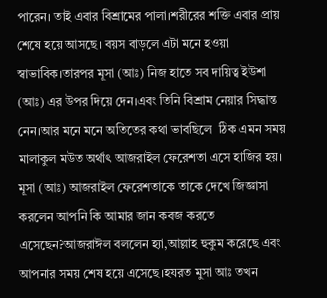পারেন। তাই এবার বিশ্রামের পালা।শরীরের শক্তি এবার প্রায় শেষে হয়ে আসছে। বয়স বাড়লে এটা মনে হওয়া স্বাভাবিক।তারপর মূসা (আঃ) নিজ হাতে সব দায়িত্ব ইউশা (আঃ) এর উপর দিয়ে দেন।এবং তিনি বিশ্রাম নেয়ার সিদ্ধান্ত নেন।আর মনে মনে অতিতের কথা ভাবছিলে  ঠিক এমন সময় মালাকুল মউত অর্থাৎ আজরাইল ফেরেশতা এসে হাজির হয়। মূসা (আঃ) আজরাইল ফেরেশতাকে তাকে দেখে জিজ্ঞাসা করলেন আপনি কি আমার জান কবজ করতে এসেছেন?আজরাঈল বললেন হ্যা,আল্লাহ হুকুম করেছে এবং আপনার সময় শেষ হয়ে এসেছে।হযরত মুসা আঃ তখন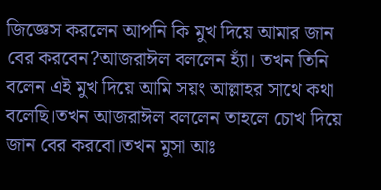জিজ্ঞেস করলেন আপনি কি মুখ দিয়ে আমার জান বের করবেন?আজরাঈল বললেন হ্যাঁ। তখন তিনি বলেন এই মুখ দিয়ে আমি সয়ং আল্লাহর সাথে কথা বলেছি।তখন আজরাঈল বললেন তাহলে চোখ দিয়ে জান বের করবো।তখন মুসা আঃ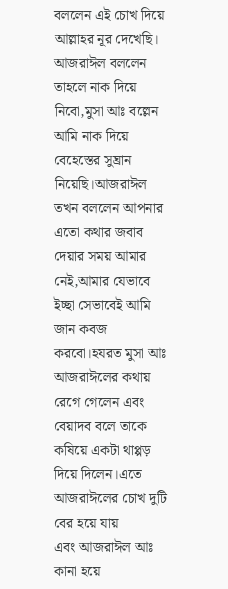বললেন এই চোখ দিয়ে আল্লাহর নূর দেখেছি। আজরাঈল বললেন তাহলে নাক দিয়ে নিবো,মুসা আঃ বল্লেন আমি নাক দিয়ে বেহেস্তের সুঘ্রান নিয়েছি।আজরাঈল তখন বললেন আপনার এতো কথার জবাব দেয়ার সময় আমার নেই,আমার যেভাবে ইচ্ছা সেভাবেই আমি জান কবজ করবো।হযরত মুসা আঃ আজরাঈলের কথায় রেগে গেলেন এবং বেয়াদব বলে তাকে কষিয়ে একটা থাপ্পড় দিয়ে দিলেন।এতে আজরাঈলের চোখ দুটি বের হয়ে যায়
এবং আজরাঈল আঃ কানা হয়ে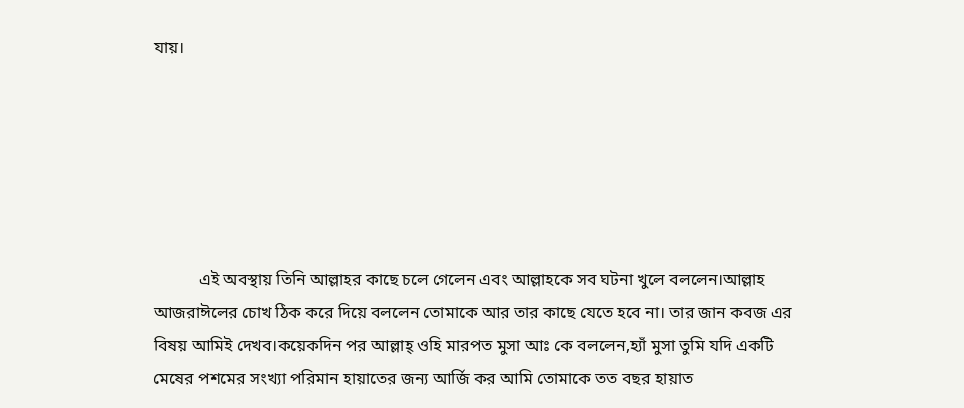যায়।






           এই অবস্থায় তিনি আল্লাহর কাছে চলে গেলেন এবং আল্লাহকে সব ঘটনা খুলে বললেন।আল্লাহ আজরাঈলের চোখ ঠিক করে দিয়ে বললেন তোমাকে আর তার কাছে যেতে হবে না। তার জান কবজ এর বিষয় আমিই দেখব।কয়েকদিন পর আল্লাহ্ ওহি মারপত মুসা আঃ কে বললেন,হ্যাঁ মুসা তুমি যদি একটি মেষের পশমের সংখ্যা পরিমান হায়াতের জন্য আর্জি কর আমি তোমাকে তত বছর হায়াত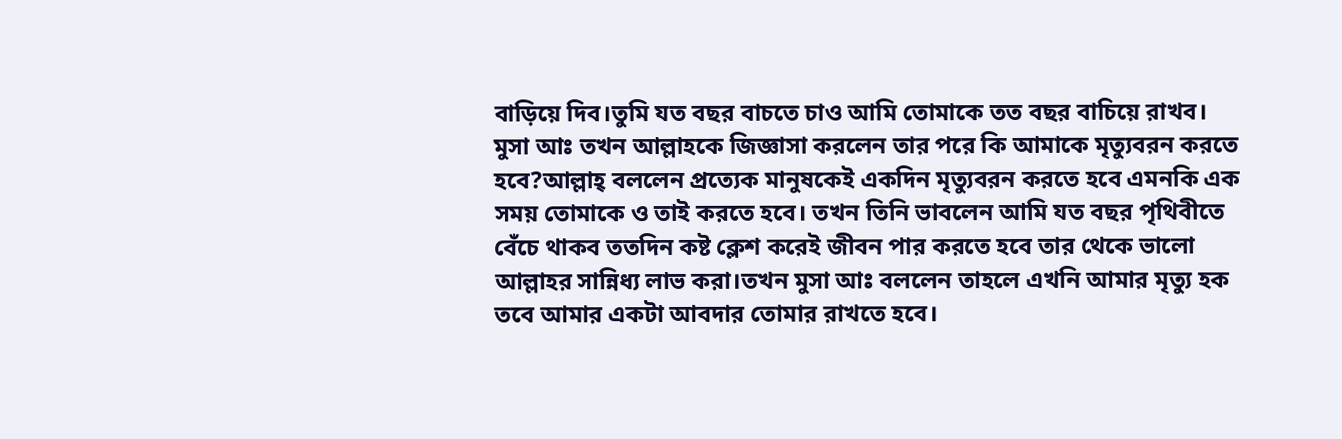বাড়িয়ে দিব।তুমি যত বছর বাচতে চাও আমি তোমাকে তত বছর বাচিয়ে রাখব। মুসা আঃ তখন আল্লাহকে জিজ্ঞাসা করলেন তার পরে কি আমাকে মৃত্যুবরন করতে হবে?আল্লাহ্ বললেন প্রত্যেক মানুষকেই একদিন মৃত্যুবরন করতে হবে এমনকি এক সময় তোমাকে ও তাই করতে হবে। তখন তিনি ভাবলেন আমি যত বছর পৃথিবীতে বেঁচে থাকব ততদিন কষ্ট ক্লেশ করেই জীবন পার করতে হবে তার থেকে ভালো আল্লাহর সান্নিধ্য লাভ করা।তখন মুসা আঃ বললেন তাহলে এখনি আমার মৃত্যু হক তবে আমার একটা আবদার তোমার রাখতে হবে।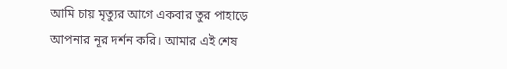আমি চায় মৃত্যুর আগে একবার তুর পাহাড়ে আপনার নূর দর্শন করি। আমার এই শেষ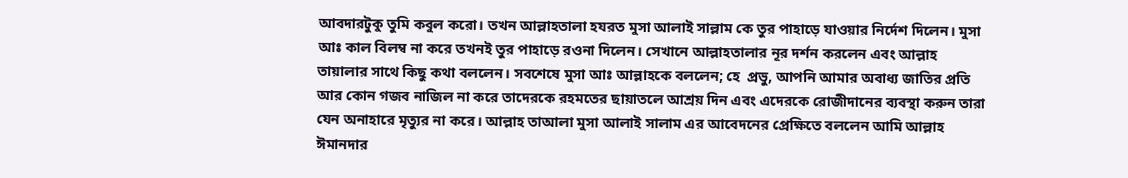আবদারটুকু তুমি কবুল করো। তখন আল্লাহতালা হযরত মুসা আলাই সাল্লাম কে তুর পাহাড়ে যাওয়ার নির্দেশ দিলেন। মুসা আঃ কাল বিলম্ব না করে তখনই তুর পাহাড়ে রওনা দিলেন। সেখানে আল্লাহতালার নূর দর্শন করলেন এবং আল্লাহ তায়ালার সাথে কিছু কথা বললেন। সবশেষে মুসা আঃ আল্লাহকে বললেন; হে  প্রভু, আপনি আমার অবাধ্য জাতির প্রতি আর কোন গজব নাজিল না করে তাদেরকে রহমতের ছায়াতলে আশ্রয় দিন এবং এদেরকে রোজীদানের ব্যবস্থা করুন তারা যেন অনাহারে মৃত্যুর না করে। আল্লাহ তাআলা মুসা আলাই সালাম এর আবেদনের প্রেক্ষিতে বললেন আমি আল্লাহ ঈমানদার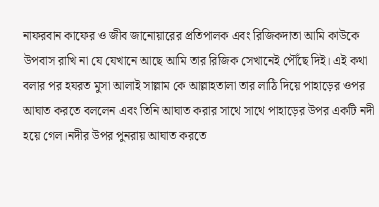নাফরবান কাফের ও জীব জানোয়ারের প্রতিপালক এবং রিজিকদাতা আমি কাউকে উপবাস রাখি না যে যেখানে আছে আমি তার রিজিক সেখানেই পৌঁছে দিই। এই কথা বলার পর হযরত মুসা আলাই সাল্লাম কে আল্লাহতালা তার লাঠি দিয়ে পাহাড়ের ওপর আঘাত করতে বললেন এবং তিনি আঘাত করার সাথে সাথে পাহাড়ের উপর একটি নদী হয়ে গেল।নদীর উপর পুনরায় আঘাত করতে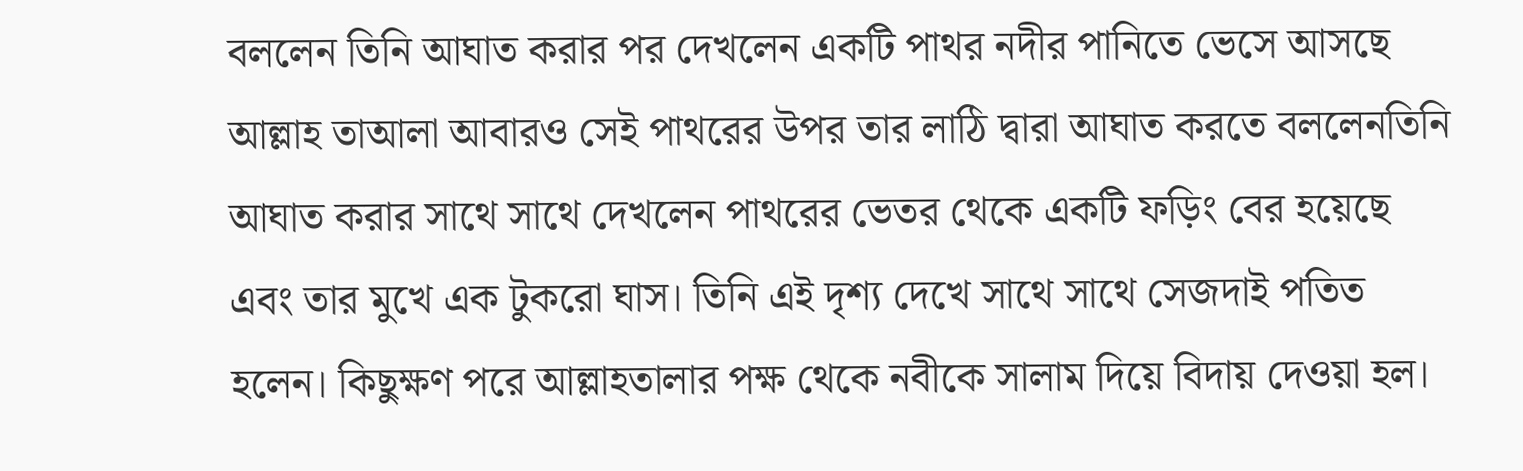বললেন তিনি আঘাত করার পর দেখলেন একটি পাথর নদীর পানিতে ভেসে আসছে আল্লাহ তাআলা আবারও সেই পাথরের উপর তার লাঠি দ্বারা আঘাত করতে বললেনতিনি আঘাত করার সাথে সাথে দেখলেন পাথরের ভেতর থেকে একটি ফড়িং বের হয়েছে এবং তার মুখে এক টুকরো ঘাস। তিনি এই দৃশ্য দেখে সাথে সাথে সেজদাই পতিত হলেন। কিছুক্ষণ পরে আল্লাহতালার পক্ষ থেকে নবীকে সালাম দিয়ে বিদায় দেওয়া হল।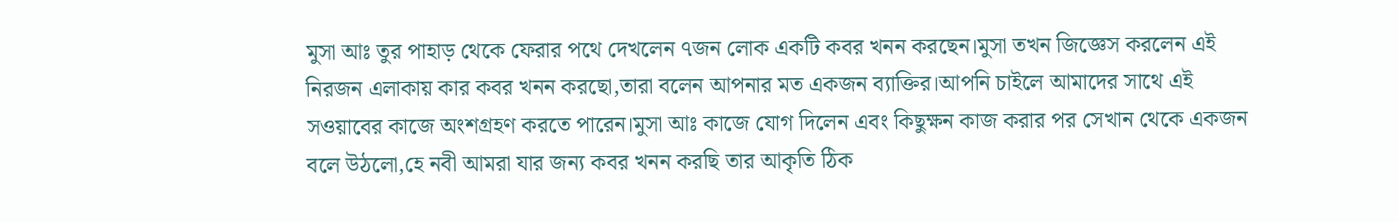মুসা আঃ তুর পাহাড় থেকে ফেরার পথে দেখলেন ৭জন লোক একটি কবর খনন করছেন।মুসা তখন জিজ্ঞেস করলেন এই নিরজন এলাকায় কার কবর খনন করছো,তারা বলেন আপনার মত একজন ব্যাক্তির।আপনি চাইলে আমাদের সাথে এই সওয়াবের কাজে অংশগ্রহণ করতে পারেন।মুসা আঃ কাজে যোগ দিলেন এবং কিছুক্ষন কাজ করার পর সেখান থেকে একজন বলে উঠলো,হে নবী আমরা যার জন্য কবর খনন করছি তার আকৃতি ঠিক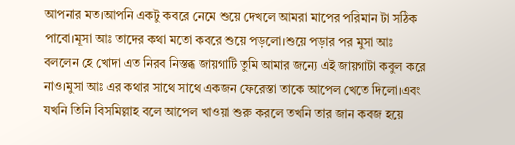আপনার মত।আপনি একটু কবরে নেমে শুয়ে দেখলে আমরা মাপের পরিমান টা সঠিক পাবো।মূসা আঃ তাদের কথা মতো কবরে শুয়ে পড়লো।শুয়ে পড়ার পর মুসা আঃ বললেন হে খোদা এত নিরব নিস্তব্ধ জায়গাটি তুমি আমার জন্যে এই জায়গাটা কবুল করে নাও।মুসা আঃ এর কথার সাথে সাথে একজন ফেরেস্তা তাকে আপেল খেতে দিলো।এবং যখনি তিনি বিসমিল্লাহ বলে আপেল খাওয়া শুরু করলে তখনি তার জান কবজ হয়ে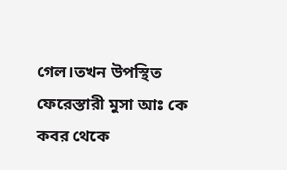গেল।তখন উপস্থিত ফেরেস্তারী মুসা আঃ কে কবর থেকে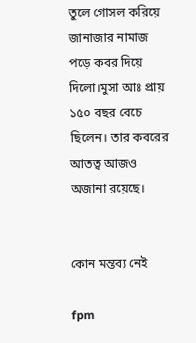তুলে গোসল করিয়ে জানাজার নামাজ পড়ে কবর দিয়ে দিলো।মুসা আঃ প্রায় ১৫০ বছর বেচে ছিলেন। তার কবরের আতত্ব আজও অজানা রয়েছে।


কোন মন্তব্য নেই

fpm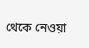থেকে নেওয়া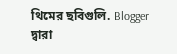থিমের ছবিগুলি. Blogger দ্বারা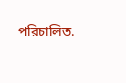পরিচালিত.